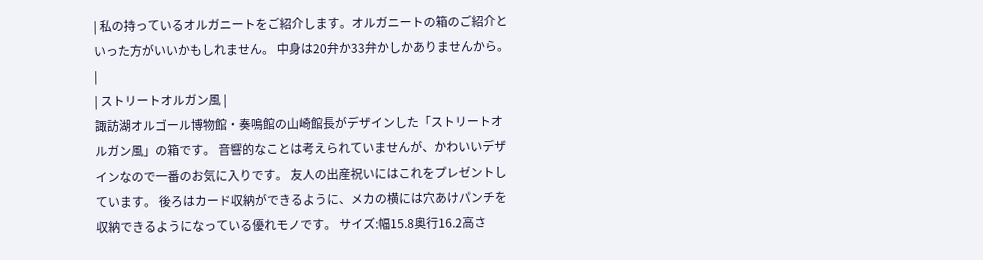| 私の持っているオルガニートをご紹介します。オルガニートの箱のご紹介といった方がいいかもしれません。 中身は20弁か33弁かしかありませんから。 |
| ストリートオルガン風 |
諏訪湖オルゴール博物館・奏鳴館の山崎館長がデザインした「ストリートオルガン風」の箱です。 音響的なことは考えられていませんが、かわいいデザインなので一番のお気に入りです。 友人の出産祝いにはこれをプレゼントしています。 後ろはカード収納ができるように、メカの横には穴あけパンチを収納できるようになっている優れモノです。 サイズ:幅15.8奥行16.2高さ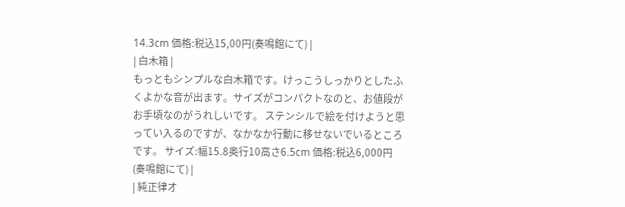14.3cm 価格:税込15,00円(奏鳴館にて) |
| 白木箱 |
もっともシンプルな白木箱です。けっこうしっかりとしたふくよかな音が出ます。サイズがコンパクトなのと、お値段がお手頃なのがうれしいです。 ステンシルで絵を付けようと思ってい入るのですが、なかなか行動に移せないでいるところです。 サイズ:幅15.8奥行10高さ6.5cm 価格:税込6,000円(奏鳴館にて) |
| 純正律オ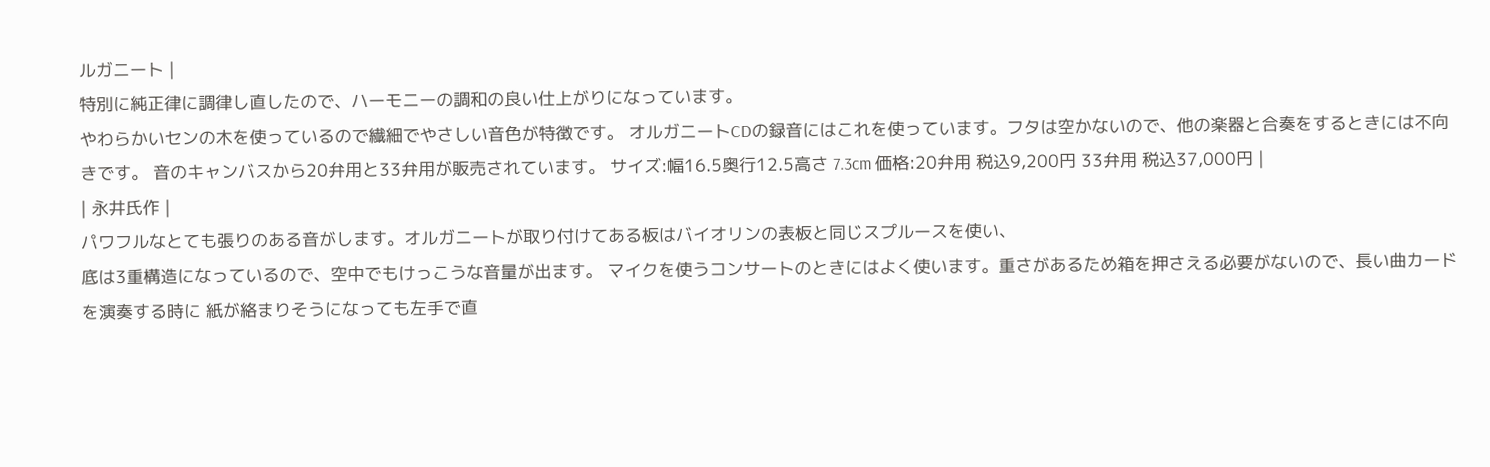ルガニート |
特別に純正律に調律し直したので、ハーモニーの調和の良い仕上がりになっています。
やわらかいセンの木を使っているので繊細でやさしい音色が特徴です。 オルガニートCDの録音にはこれを使っています。フタは空かないので、他の楽器と合奏をするときには不向きです。 音のキャンバスから20弁用と33弁用が販売されています。 サイズ:幅16.5奥行12.5高さ 7.3cm 価格:20弁用 税込9,200円 33弁用 税込37,000円 |
| 永井氏作 |
パワフルなとても張りのある音がします。オルガニートが取り付けてある板はバイオリンの表板と同じスプルースを使い、
底は3重構造になっているので、空中でもけっこうな音量が出ます。 マイクを使うコンサートのときにはよく使います。重さがあるため箱を押さえる必要がないので、長い曲カードを演奏する時に 紙が絡まりそうになっても左手で直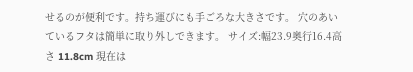せるのが便利です。持ち運びにも手ごろな大きさです。 穴のあいているフタは簡単に取り外しできます。 サイズ:幅23.9奥行16.4高さ 11.8cm 現在は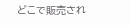どこで販売され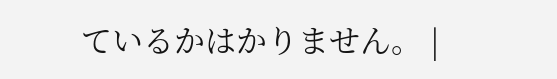ているかはかりません。 |